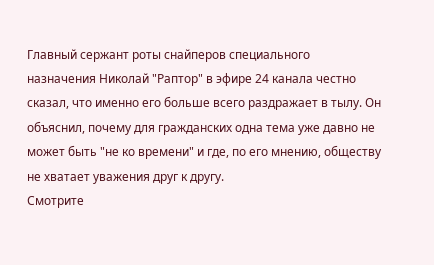Главный сержант роты снайперов специального назначения Николай "Раптор" в эфире 24 канала честно сказал, что именно его больше всего раздражает в тылу. Он объяснил, почему для гражданских одна тема уже давно не может быть "не ко времени" и где, по его мнению, обществу не хватает уважения друг к другу.
Смотрите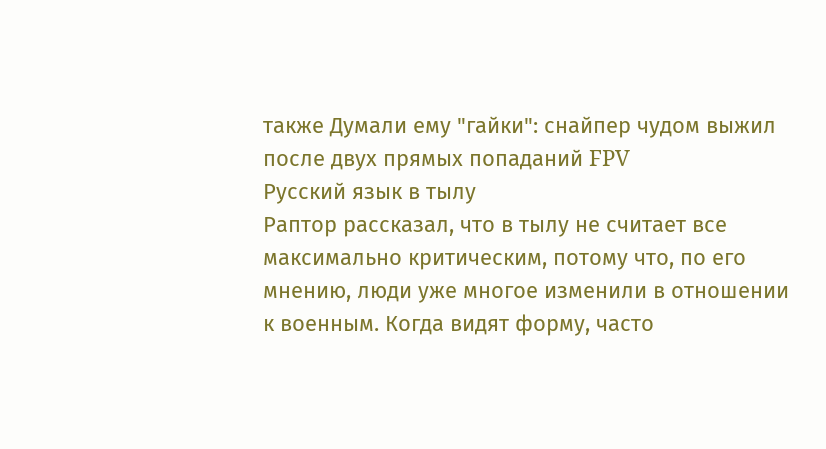также Думали ему "гайки": снайпер чудом выжил после двух прямых попаданий FPV
Русский язык в тылу
Раптор рассказал, что в тылу не считает все максимально критическим, потому что, по его мнению, люди уже многое изменили в отношении к военным. Когда видят форму, часто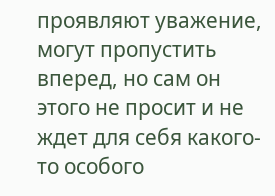проявляют уважение, могут пропустить вперед, но сам он этого не просит и не ждет для себя какого-то особого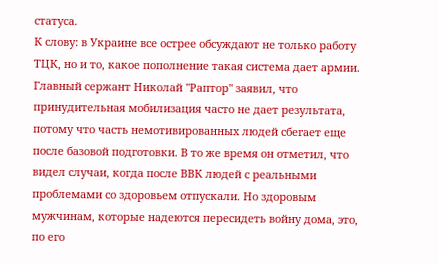статуса.
К слову: в Украине все острее обсуждают не только работу ТЦК, но и то, какое пополнение такая система дает армии. Главный сержант Николай "Раптор" заявил, что принудительная мобилизация часто не дает результата, потому что часть немотивированных людей сбегает еще после базовой подготовки. В то же время он отметил, что видел случаи, когда после ВВК людей с реальными проблемами со здоровьем отпускали. Но здоровым мужчинам, которые надеются пересидеть войну дома, это, по его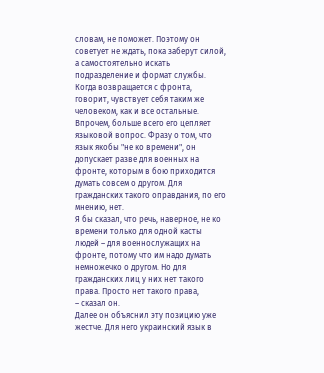словам, не поможет. Поэтому он советует не ждать, пока заберут силой, а самостоятельно искать подразделение и формат службы.
Когда возвращается с фронта, говорит, чувствует себя таким же человеком, как и все остальные. Впрочем, больше всего его цепляет языковой вопрос. Фразу о том, что язык якобы "не ко времени", он допускает разве для военных на фронте, которым в бою приходится думать совсем о другом. Для гражданских такого оправдания, по его мнению, нет.
Я бы сказал, что речь, наверное, не ко времени только для одной касты людей – для военнослужащих на фронте, потому что им надо думать немножечко о другом. Но для гражданских лиц у них нет такого права. Просто нет такого права,
– сказал он.
Далее он объяснил эту позицию уже жестче. Для него украинский язык в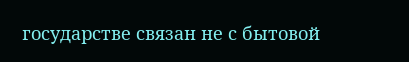государстве связан не с бытовой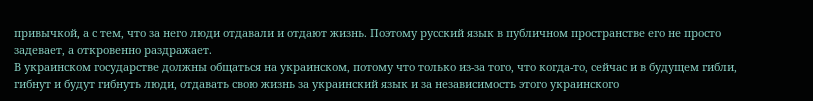привычкой, а с тем, что за него люди отдавали и отдают жизнь. Поэтому русский язык в публичном пространстве его не просто задевает, а откровенно раздражает.
В украинском государстве должны общаться на украинском, потому что только из-за того, что когда-то, сейчас и в будущем гибли, гибнут и будут гибнуть люди, отдавать свою жизнь за украинский язык и за независимость этого украинского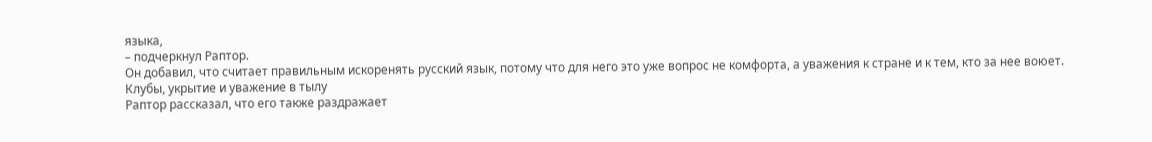языка,
– подчеркнул Раптор.
Он добавил, что считает правильным искоренять русский язык, потому что для него это уже вопрос не комфорта, а уважения к стране и к тем, кто за нее воюет.
Клубы, укрытие и уважение в тылу
Раптор рассказал, что его также раздражает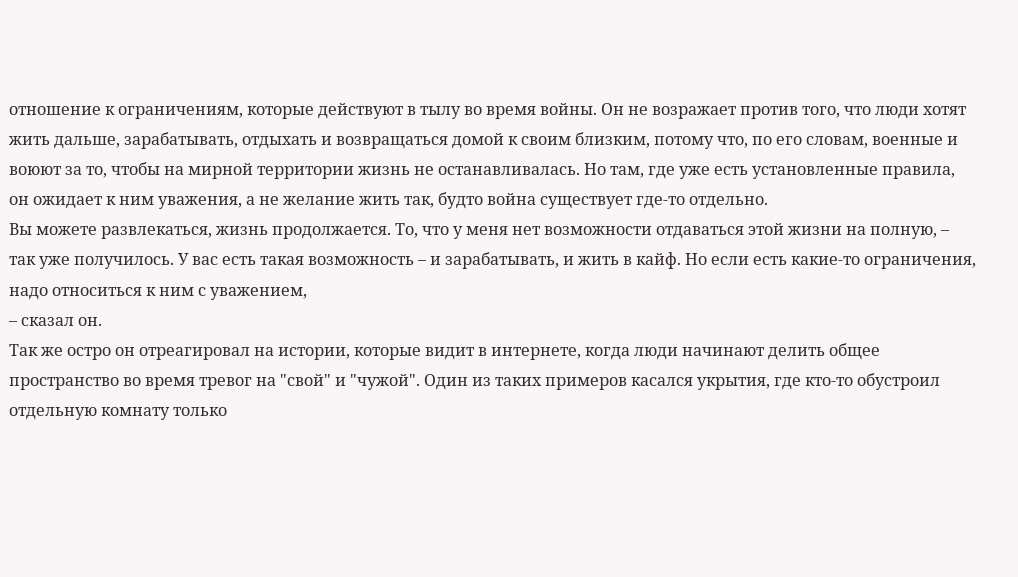отношение к ограничениям, которые действуют в тылу во время войны. Он не возражает против того, что люди хотят жить дальше, зарабатывать, отдыхать и возвращаться домой к своим близким, потому что, по его словам, военные и воюют за то, чтобы на мирной территории жизнь не останавливалась. Но там, где уже есть установленные правила, он ожидает к ним уважения, а не желание жить так, будто война существует где-то отдельно.
Вы можете развлекаться, жизнь продолжается. То, что у меня нет возможности отдаваться этой жизни на полную, – так уже получилось. У вас есть такая возможность – и зарабатывать, и жить в кайф. Но если есть какие-то ограничения, надо относиться к ним с уважением,
– сказал он.
Так же остро он отреагировал на истории, которые видит в интернете, когда люди начинают делить общее пространство во время тревог на "свой" и "чужой". Один из таких примеров касался укрытия, где кто-то обустроил отдельную комнату только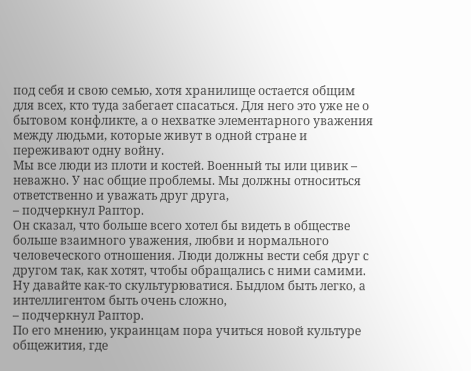под себя и свою семью, хотя хранилище остается общим для всех, кто туда забегает спасаться. Для него это уже не о бытовом конфликте, а о нехватке элементарного уважения между людьми, которые живут в одной стране и переживают одну войну.
Мы все люди из плоти и костей. Военный ты или цивик – неважно. У нас общие проблемы. Мы должны относиться ответственно и уважать друг друга,
– подчеркнул Раптор.
Он сказал, что больше всего хотел бы видеть в обществе больше взаимного уважения, любви и нормального человеческого отношения. Люди должны вести себя друг с другом так, как хотят, чтобы обращались с ними самими.
Ну давайте как-то скультурюватися. Быдлом быть легко, а интеллигентом быть очень сложно,
– подчеркнул Раптор.
По его мнению, украинцам пора учиться новой культуре общежития, где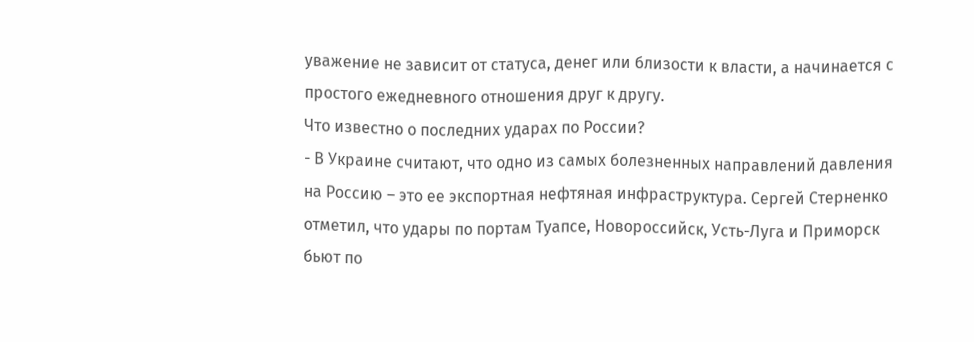уважение не зависит от статуса, денег или близости к власти, а начинается с простого ежедневного отношения друг к другу.
Что известно о последних ударах по России?
- В Украине считают, что одно из самых болезненных направлений давления на Россию – это ее экспортная нефтяная инфраструктура. Сергей Стерненко отметил, что удары по портам Туапсе, Новороссийск, Усть-Луга и Приморск бьют по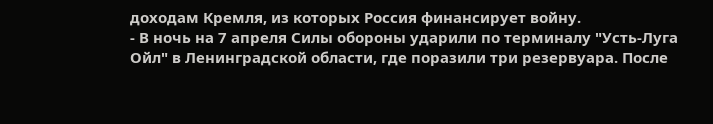доходам Кремля, из которых Россия финансирует войну.
- В ночь на 7 апреля Силы обороны ударили по терминалу "Усть-Луга Ойл" в Ленинградской области, где поразили три резервуара. После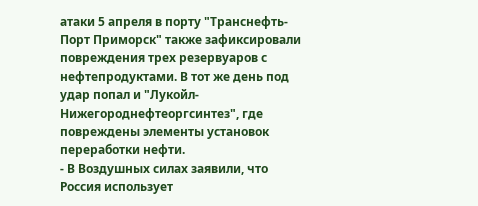атаки 5 апреля в порту "Транснефть-Порт Приморск" также зафиксировали повреждения трех резервуаров с нефтепродуктами. В тот же день под удар попал и "Лукойл-Нижегороднефтеоргсинтез", где повреждены элементы установок переработки нефти.
- В Воздушных силах заявили, что Россия использует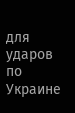для ударов по Украине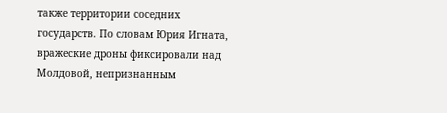также территории соседних государств. По словам Юрия Игната, вражеские дроны фиксировали над Молдовой, непризнанным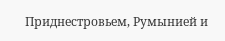Приднестровьем, Румынией и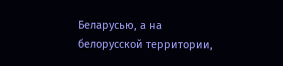Беларусью, а на белорусской территории,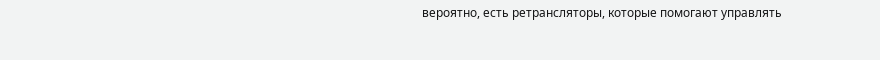вероятно, есть ретрансляторы, которые помогают управлять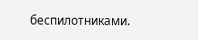беспилотниками.